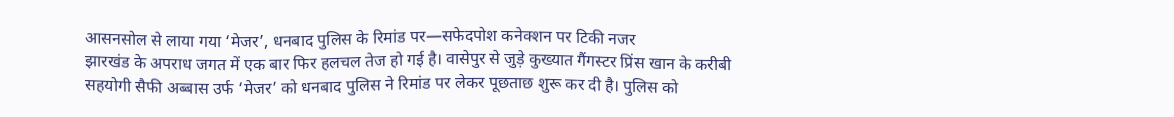आसनसोल से लाया गया ‘मेजर’, धनबाद पुलिस के रिमांड पर—सफेदपोश कनेक्शन पर टिकी नजर
झारखंड के अपराध जगत में एक बार फिर हलचल तेज हो गई है। वासेपुर से जुड़े कुख्यात गैंगस्टर प्रिंस खान के करीबी सहयोगी सैफी अब्बास उर्फ ‘मेजर’ को धनबाद पुलिस ने रिमांड पर लेकर पूछताछ शुरू कर दी है। पुलिस को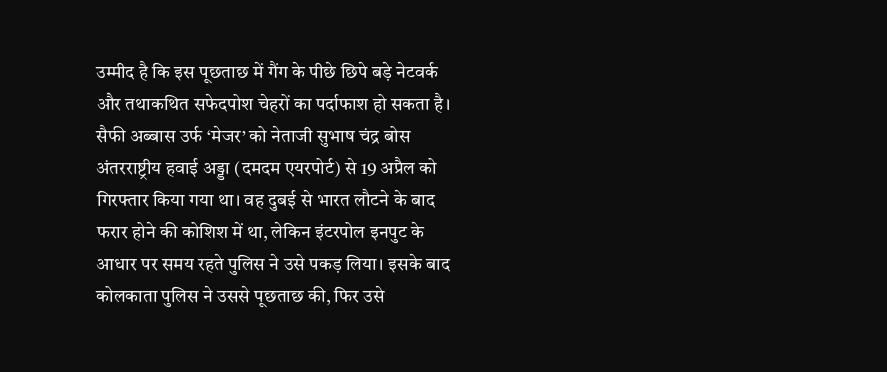उम्मीद है कि इस पूछताछ में गैंग के पीछे छिपे बड़े नेटवर्क और तथाकथित सफेदपोश चेहरों का पर्दाफाश हो सकता है।
सैफी अब्बास उर्फ ‘मेजर’ को नेताजी सुभाष चंद्र बोस अंतरराष्ट्रीय हवाई अड्डा (दमदम एयरपोर्ट) से 19 अप्रैल को गिरफ्तार किया गया था। वह दुबई से भारत लौटने के बाद फरार होने की कोशिश में था, लेकिन इंटरपोल इनपुट के आधार पर समय रहते पुलिस ने उसे पकड़ लिया। इसके बाद कोलकाता पुलिस ने उससे पूछताछ की, फिर उसे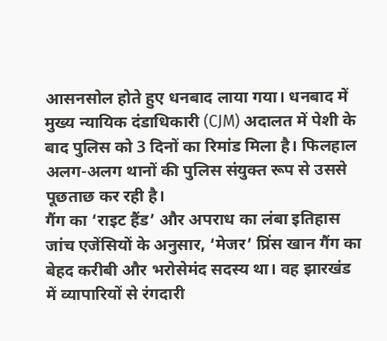आसनसोल होते हुए धनबाद लाया गया। धनबाद में मुख्य न्यायिक दंडाधिकारी (CJM) अदालत में पेशी के बाद पुलिस को 3 दिनों का रिमांड मिला है। फिलहाल अलग-अलग थानों की पुलिस संयुक्त रूप से उससे पूछताछ कर रही है।
गैंग का ‘राइट हैंड’ और अपराध का लंबा इतिहास
जांच एजेंसियों के अनुसार, ‘मेजर’ प्रिंस खान गैंग का बेहद करीबी और भरोसेमंद सदस्य था। वह झारखंड में व्यापारियों से रंगदारी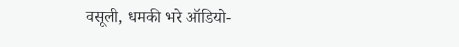वसूली, धमकी भरे ऑडियो-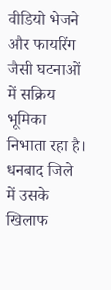वीडियो भेजने और फायरिंग जैसी घटनाओं में सक्रिय भूमिका निभाता रहा है।
धनबाद जिले में उसके खिलाफ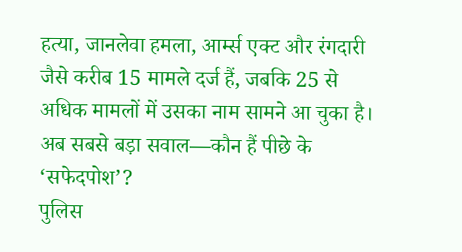हत्या, जानलेवा हमला, आर्म्स एक्ट और रंगदारी जैसे करीब 15 मामले दर्ज हैं, जबकि 25 से अधिक मामलों में उसका नाम सामने आ चुका है।
अब सबसे बड़ा सवाल—कौन हैं पीछे के ‘सफेदपोश’?
पुलिस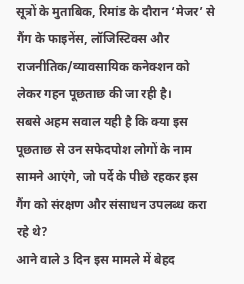सूत्रों के मुताबिक, रिमांड के दौरान ‘मेजर’ से गैंग के फाइनेंस, लॉजिस्टिक्स और राजनीतिक/व्यावसायिक कनेक्शन को लेकर गहन पूछताछ की जा रही है।
सबसे अहम सवाल यही है कि क्या इस पूछताछ से उन सफेदपोश लोगों के नाम सामने आएंगे, जो पर्दे के पीछे रहकर इस गैंग को संरक्षण और संसाधन उपलब्ध करा रहे थे?
आने वाले 3 दिन इस मामले में बेहद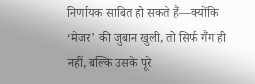निर्णायक साबित हो सकते हैं—क्योंकि ‘मेजर’ की जुबान खुली, तो सिर्फ गैंग ही नहीं, बल्कि उसके पूरे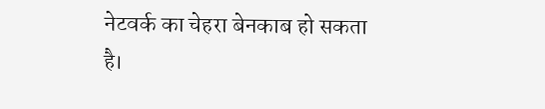नेटवर्क का चेहरा बेनकाब हो सकता है।